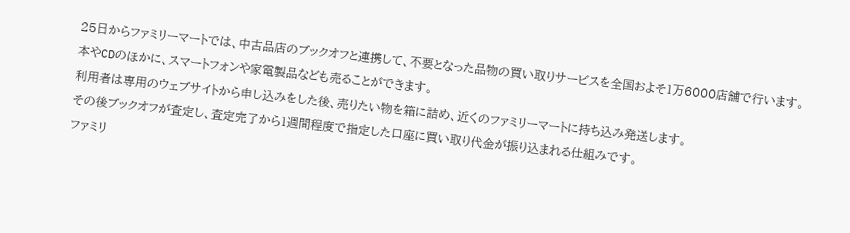25日からファミリーマートでは、中古品店のブックオフと連携して、不要となった品物の買い取りサービスを全国およそ1万6000店舗で行います。
本やCDのほかに、スマートフォンや家電製品なども売ることができます。
利用者は専用のウェブサイトから申し込みをした後、売りたい物を箱に詰め、近くのファミリーマートに持ち込み発送します。
その後ブックオフが査定し、査定完了から1週間程度で指定した口座に買い取り代金が振り込まれる仕組みです。
ファミリ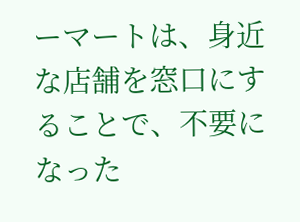ーマートは、身近な店舗を窓口にすることで、不要になった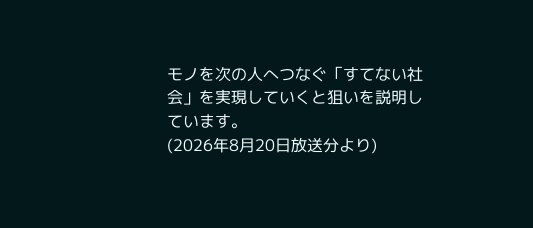モノを次の人へつなぐ「すてない社会」を実現していくと狙いを説明しています。
(2026年8月20日放送分より)